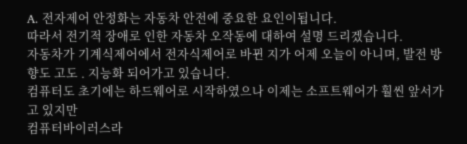A. 전자제어 안정화는 자동차 안전에 중요한 요인이됩니다.
따라서 전기적 장애로 인한 자동차 오작동에 대하여 설명 드리겠습니다.
자동차가 기계식제어에서 전자식제어로 바뀐 지가 어제 오늘이 아니며, 발전 방향도 고도 . 지능화 되어가고 있습니다.
컴퓨터도 초기에는 하드웨어로 시작하였으나 이제는 소프트웨어가 훨씬 앞서가고 있지만
컴퓨터바이러스라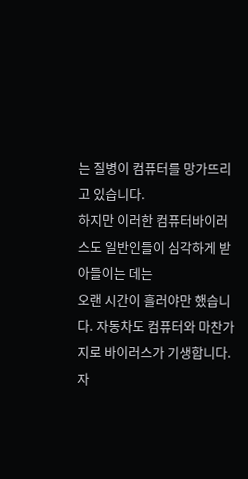는 질병이 컴퓨터를 망가뜨리고 있습니다.
하지만 이러한 컴퓨터바이러스도 일반인들이 심각하게 받아들이는 데는
오랜 시간이 흘러야만 했습니다. 자동차도 컴퓨터와 마찬가지로 바이러스가 기생합니다.
자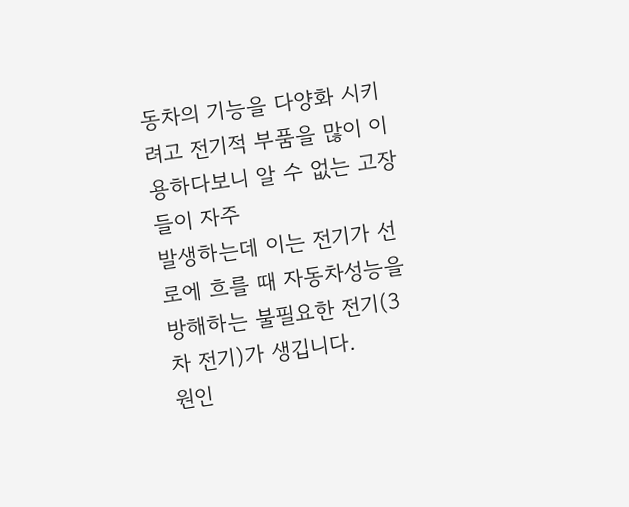동차의 기능을 다양화 시키려고 전기적 부품을 많이 이용하다보니 알 수 없는 고장들이 자주
발생하는데 이는 전기가 선로에 흐를 때 자동차성능을 방해하는 불필요한 전기(3차 전기)가 생깁니다.
원인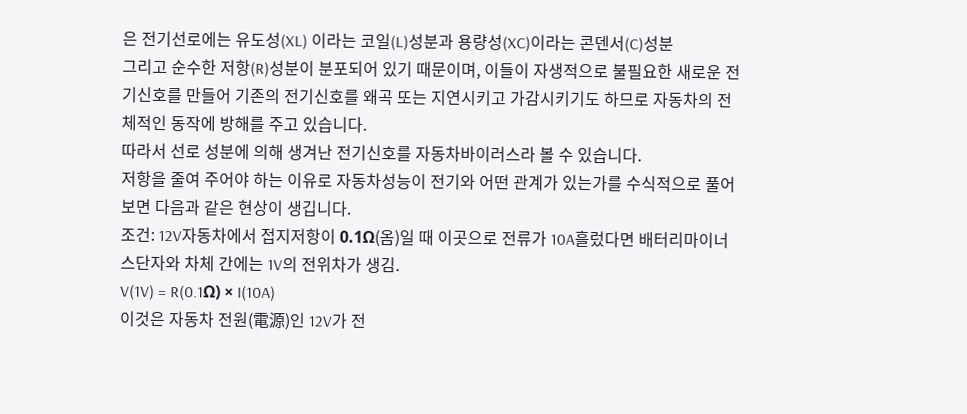은 전기선로에는 유도성(XL) 이라는 코일(L)성분과 용량성(XC)이라는 콘덴서(C)성분
그리고 순수한 저항(R)성분이 분포되어 있기 때문이며, 이들이 자생적으로 불필요한 새로운 전기신호를 만들어 기존의 전기신호를 왜곡 또는 지연시키고 가감시키기도 하므로 자동차의 전체적인 동작에 방해를 주고 있습니다.
따라서 선로 성분에 의해 생겨난 전기신호를 자동차바이러스라 볼 수 있습니다.
저항을 줄여 주어야 하는 이유로 자동차성능이 전기와 어떤 관계가 있는가를 수식적으로 풀어보면 다음과 같은 현상이 생깁니다.
조건: 12V자동차에서 접지저항이 0.1Ω(옴)일 때 이곳으로 전류가 10A흘렀다면 배터리마이너스단자와 차체 간에는 1V의 전위차가 생김.
V(1V) = R(0.1Ω) × I(10A)
이것은 자동차 전원(電源)인 12V가 전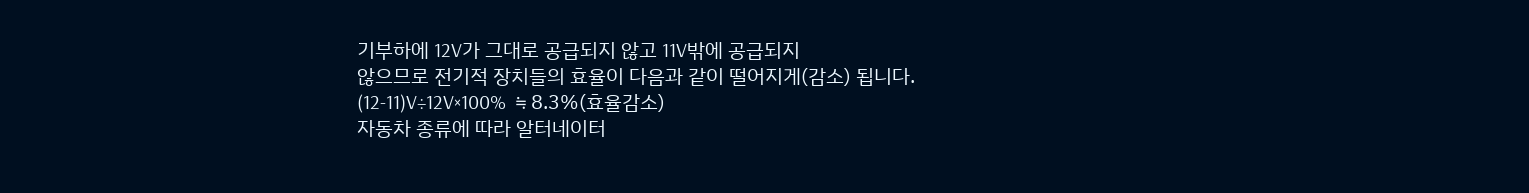기부하에 12V가 그대로 공급되지 않고 11V밖에 공급되지
않으므로 전기적 장치들의 효율이 다음과 같이 떨어지게(감소) 됩니다.
(12-11)V÷12V×100% ≒8.3%(효율감소)
자동차 종류에 따라 알터네이터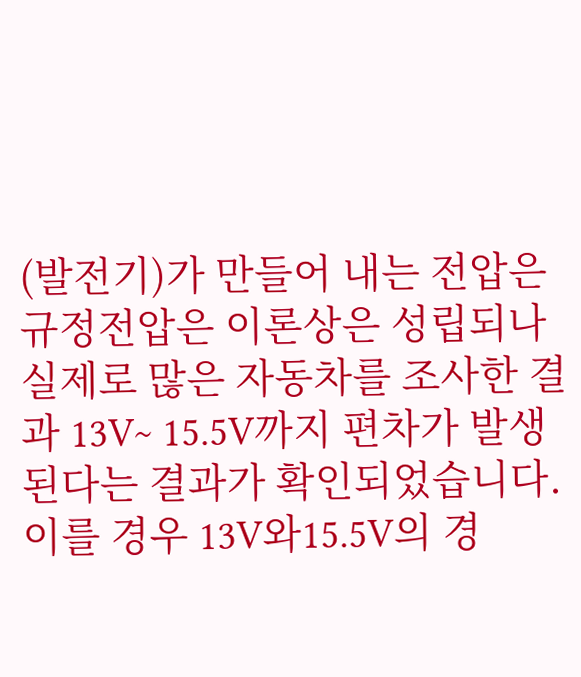(발전기)가 만들어 내는 전압은 규정전압은 이론상은 성립되나
실제로 많은 자동차를 조사한 결과 13V~ 15.5V까지 편차가 발생된다는 결과가 확인되었습니다.
이를 경우 13V와15.5V의 경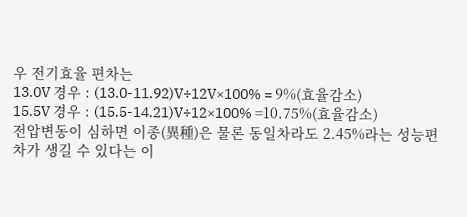우 전기효율 편차는
13.0V 경우 : (13.0-11.92)V÷12V×100% = 9%(효율감소)
15.5V 경우 : (15.5-14.21)V÷12×100% =10.75%(효율감소)
전압변동이 심하면 이종(異種)은 물론 동일차라도 2.45%라는 성능편차가 생길 수 있다는 이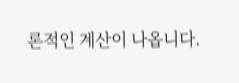론적인 계산이 나옵니다.